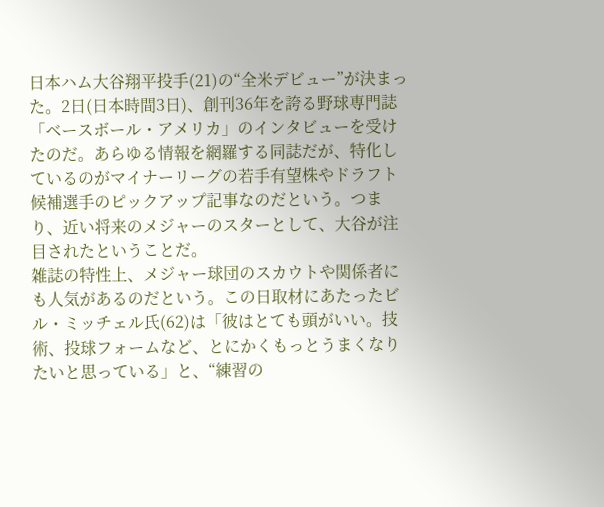日本ハム大谷翔平投手(21)の“全米デビュー”が決まった。2日(日本時間3日)、創刊36年を誇る野球専門誌「ベースボール・アメリカ」のインタビューを受けたのだ。あらゆる情報を網羅する同誌だが、特化しているのがマイナーリーグの若手有望株やドラフト候補選手のピックアップ記事なのだという。つまり、近い将来のメジャーのスターとして、大谷が注目されたということだ。
雑誌の特性上、メジャー球団のスカウトや関係者にも人気があるのだという。この日取材にあたったビル・ミッチェル氏(62)は「彼はとても頭がいい。技術、投球フォームなど、とにかくもっとうまくなりたいと思っている」と、“練習の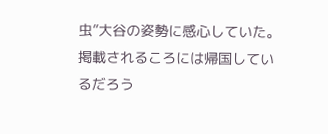虫”大谷の姿勢に感心していた。掲載されるころには帰国しているだろう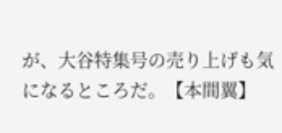が、大谷特集号の売り上げも気になるところだ。【本間翼】